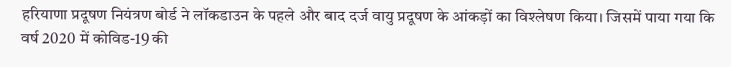हरियाणा प्रदूषण नियंत्रण बोर्ड ने लॉकडाउन के पहले और बाद दर्ज वायु प्रदूषण के आंकड़ों का विश्लेषण किया। जिसमें पाया गया कि वर्ष 2020 में कोविड-19 की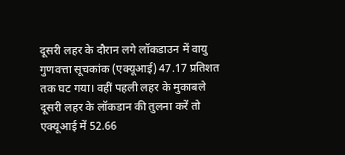दूसरी लहर के दौरान लगे लॉकडाउन में वायु गुणवत्ता सूचकांक (एक्यूआई) 47.17 प्रतिशत तक घट गया। वहीं पहली लहर के मुकाबले दूसरी लहर के लॉकडान की तुलना करें तो एक्यूआई में 52.66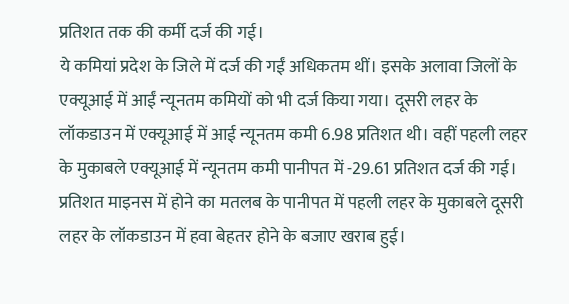प्रतिशत तक की कर्मी दर्ज की गई।
ये कमियां प्रदेश के जिले में दर्ज की गईं अधिकतम थीं। इसके अलावा जिलों के एक्यूआई में आईं न्यूनतम कमियों को भी दर्ज किया गया। दूसरी लहर के लॉकडाउन में एक्यूआई में आई न्यूनतम कमी 6.98 प्रतिशत थी। वहीं पहली लहर के मुकाबले एक्यूआई में न्यूनतम कमी पानीपत में -29.61 प्रतिशत दर्ज की गई। प्रतिशत माइनस में होने का मतलब के पानीपत में पहली लहर के मुकाबले दूसरी लहर के लॉकडाउन में हवा बेहतर होने के बजाए खराब हुई।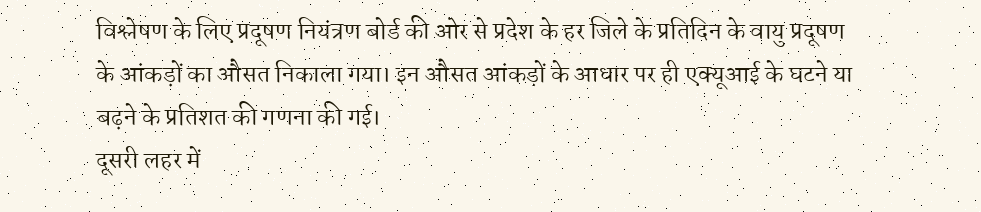विश्लेषण के लिए प्रदूषण नियंत्रण बोर्ड की ओर से प्रदेश के हर जिले के प्रतिदिन के वायु प्रदूषण के आंकड़ों का औसत निकाला गया। इन औसत आंकड़ों के आधार पर ही एक्यूआई के घटने या बढ़ने के प्रतिशत की गणना की गई।
दूसरी लहर में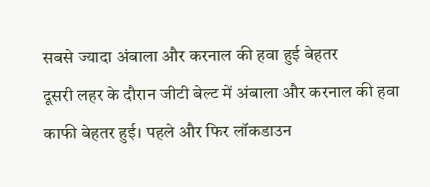सबसे ज्यादा अंबाला और करनाल की हवा हुई बेहतर
दूसरी लहर के दौरान जीटी बेल्ट में अंबाला और करनाल की हवा काफी बेहतर हुई। पहले और फिर लॉकडाउन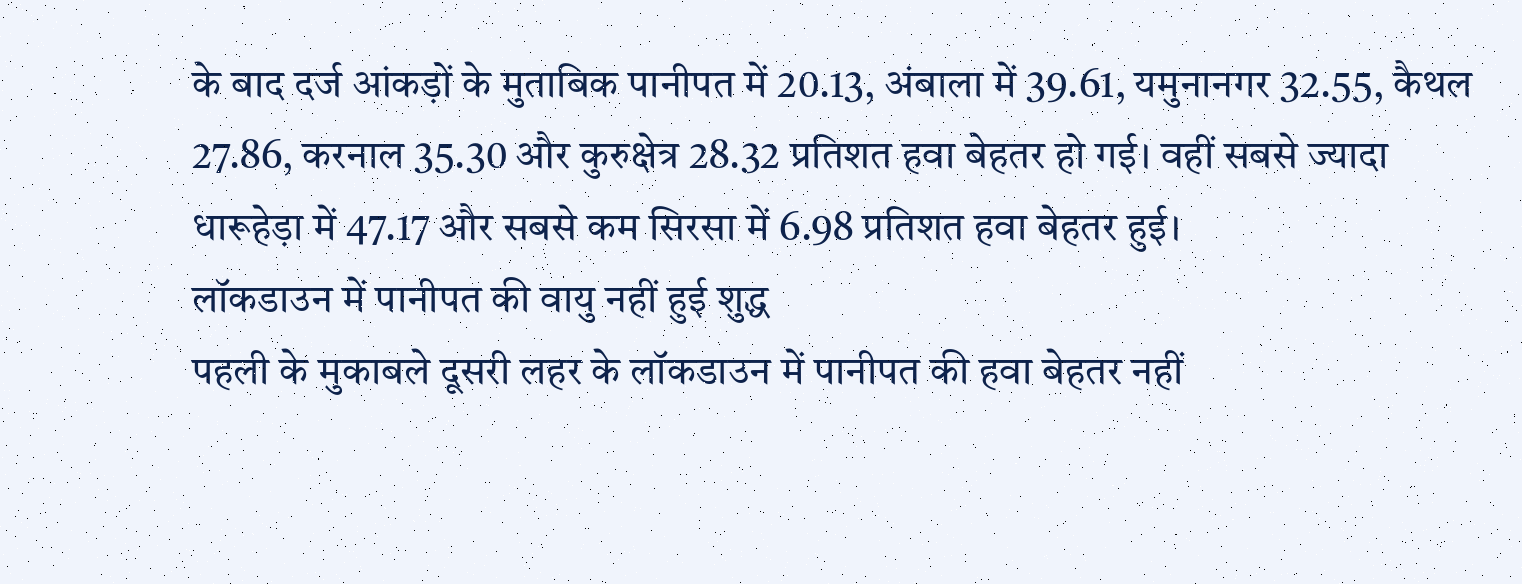के बाद दर्ज आंकड़ों के मुताबिक पानीपत में 20.13, अंबाला में 39.61, यमुनानगर 32.55, कैथल 27.86, करनाल 35.30 और कुरुक्षेत्र 28.32 प्रतिशत हवा बेहतर हो गई। वहीं सबसे ज्यादा धारूहेड़ा में 47.17 और सबसे कम सिरसा में 6.98 प्रतिशत हवा बेहतर हुई।
लॉकडाउन में पानीपत की वायु नहीं हुई शुद्ध
पहली के मुकाबले दूसरी लहर के लॉकडाउन में पानीपत की हवा बेहतर नहीं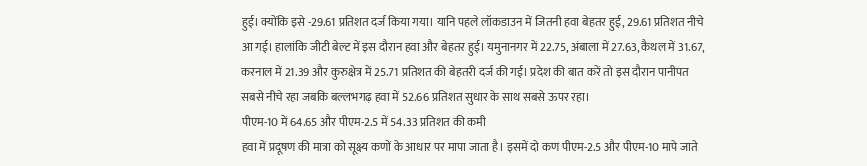हुई। क्योंकि इसे -29.61 प्रतिशत दर्ज किया गया। यानि पहले लॉकडाउन में जितनी हवा बेहतर हुई, 29.61 प्रतिशत नीचे आ गई। हालांकि जीटी बेल्ट में इस दौरान हवा और बेहतर हुई। यमुनानगर में 22.75, अंबाला में 27.63, कैथल में 31.67, करनाल में 21.39 और कुरुक्षेत्र में 25.71 प्रतिशत की बेहतरी दर्ज की गई। प्रदेश की बात करें तो इस दौरान पानीपत सबसे नीचे रहा जबकि बल्लभगढ़ हवा में 52.66 प्रतिशत सुधार के साथ सबसे ऊपर रहा।
पीएम-10 में 64.65 और पीएम-2.5 में 54.33 प्रतिशत की कमी
हवा में प्रदूषण की मात्रा को सूक्ष्य कणों के आधार पर मापा जाता है। इसमें दो कण पीएम-2.5 और पीएम-10 मापे जाते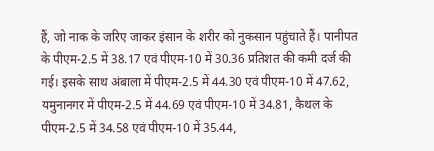हैं, जो नाक के जरिए जाकर इंसान के शरीर को नुकसान पहुंचाते हैं। पानीपत के पीएम-2.5 में 38.17 एवं पीएम-10 में 30.36 प्रतिशत की कमी दर्ज की गई। इसके साथ अंबाला में पीएम-2.5 में 44.30 एवं पीएम-10 में 47.62, यमुनानगर में पीएम-2.5 में 44.69 एवं पीएम-10 में 34.81, कैथल के पीएम-2.5 में 34.58 एवं पीएम-10 में 35.44,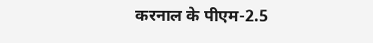करनाल के पीएम-2.5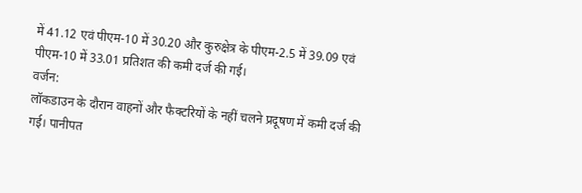में 41.12 एवं पीएम-10 में 30.20 और कुरुक्षेत्र के पीएम-2.5 में 39.09 एवं पीएम-10 में 33.01 प्रतिशत की कमी दर्ज की गई।
वर्जन:
लॉकडाउन के दौरान वाहनों और फैक्टरियों के नहीं चलने प्रदूषण में कमी दर्ज की गई। पानीपत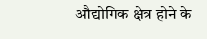औद्योगिक क्षेत्र होने के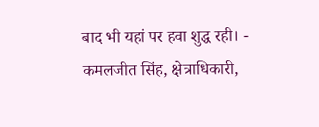बाद भी यहां पर हवा शुद्ध रही। - कमलजीत सिंह, क्षेत्राधिकारी,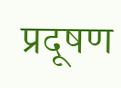प्रदूषण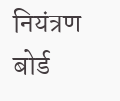नियंत्रण बोर्ड